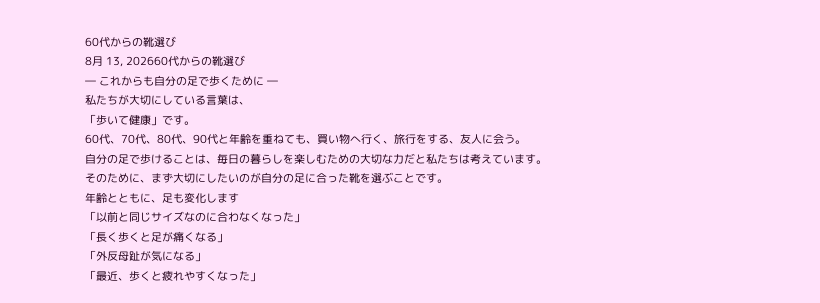60代からの靴選び
8月 13, 202660代からの靴選び
― これからも自分の足で歩くために ―
私たちが大切にしている言葉は、
「歩いて健康」です。
60代、70代、80代、90代と年齢を重ねても、買い物へ行く、旅行をする、友人に会う。
自分の足で歩けることは、毎日の暮らしを楽しむための大切な力だと私たちは考えています。
そのために、まず大切にしたいのが自分の足に合った靴を選ぶことです。
年齢とともに、足も変化します
「以前と同じサイズなのに合わなくなった」
「長く歩くと足が痛くなる」
「外反母趾が気になる」
「最近、歩くと疲れやすくなった」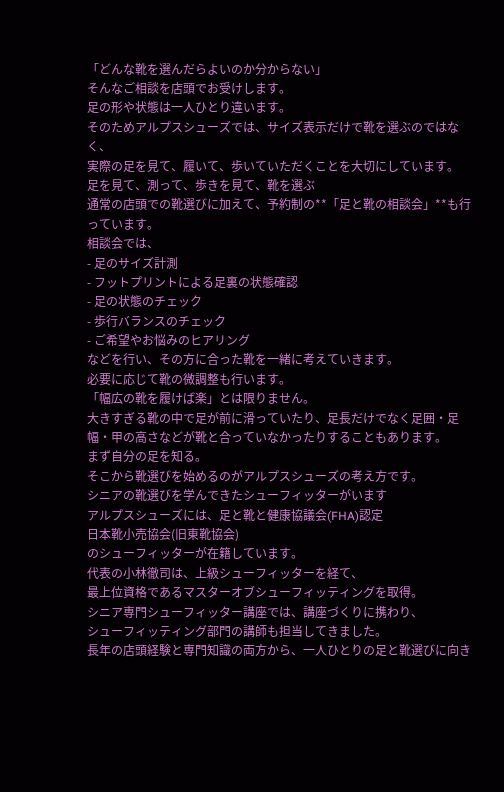「どんな靴を選んだらよいのか分からない」
そんなご相談を店頭でお受けします。
足の形や状態は一人ひとり違います。
そのためアルプスシューズでは、サイズ表示だけで靴を選ぶのではなく、
実際の足を見て、履いて、歩いていただくことを大切にしています。
足を見て、測って、歩きを見て、靴を選ぶ
通常の店頭での靴選びに加えて、予約制の**「足と靴の相談会」**も行っています。
相談会では、
- 足のサイズ計測
- フットプリントによる足裏の状態確認
- 足の状態のチェック
- 歩行バランスのチェック
- ご希望やお悩みのヒアリング
などを行い、その方に合った靴を一緒に考えていきます。
必要に応じて靴の微調整も行います。
「幅広の靴を履けば楽」とは限りません。
大きすぎる靴の中で足が前に滑っていたり、足長だけでなく足囲・足幅・甲の高さなどが靴と合っていなかったりすることもあります。
まず自分の足を知る。
そこから靴選びを始めるのがアルプスシューズの考え方です。
シニアの靴選びを学んできたシューフィッターがいます
アルプスシューズには、足と靴と健康協議会(FHA)認定
日本靴小売協会(旧東靴協会)
のシューフィッターが在籍しています。
代表の小林徹司は、上級シューフィッターを経て、
最上位資格であるマスターオブシューフィッティングを取得。
シニア専門シューフィッター講座では、講座づくりに携わり、
シューフィッティング部門の講師も担当してきました。
長年の店頭経験と専門知識の両方から、一人ひとりの足と靴選びに向き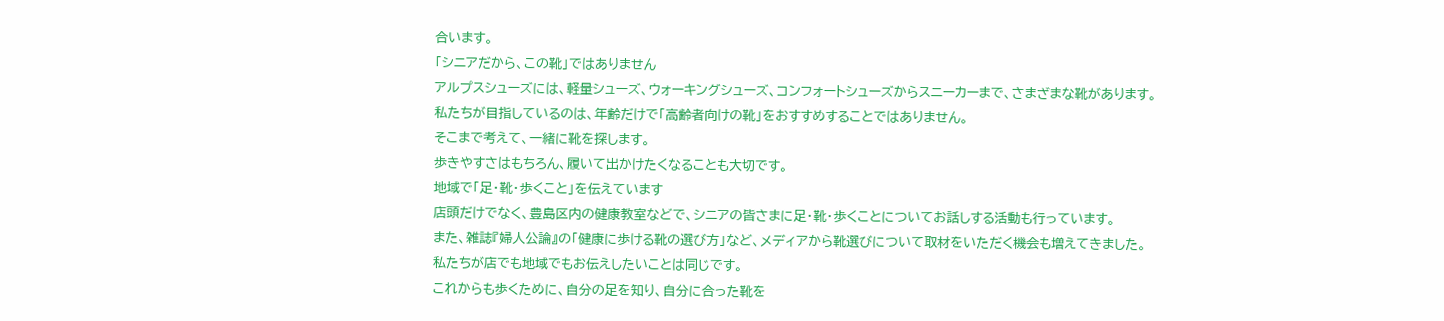合います。
「シニアだから、この靴」ではありません
アルプスシューズには、軽量シューズ、ウォーキングシューズ、コンフォートシューズからスニーカーまで、さまざまな靴があります。
私たちが目指しているのは、年齢だけで「高齢者向けの靴」をおすすめすることではありません。
そこまで考えて、一緒に靴を探します。
歩きやすさはもちろん、履いて出かけたくなることも大切です。
地域で「足・靴・歩くこと」を伝えています
店頭だけでなく、豊島区内の健康教室などで、シニアの皆さまに足・靴・歩くことについてお話しする活動も行っています。
また、雑誌『婦人公論』の「健康に歩ける靴の選び方」など、メディアから靴選びについて取材をいただく機会も増えてきました。
私たちが店でも地域でもお伝えしたいことは同じです。
これからも歩くために、自分の足を知り、自分に合った靴を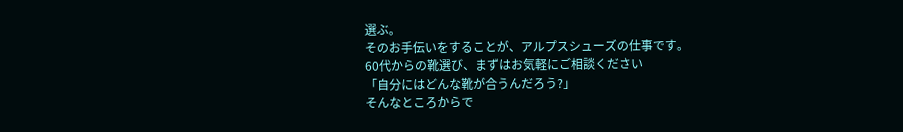選ぶ。
そのお手伝いをすることが、アルプスシューズの仕事です。
60代からの靴選び、まずはお気軽にご相談ください
「自分にはどんな靴が合うんだろう?」
そんなところからで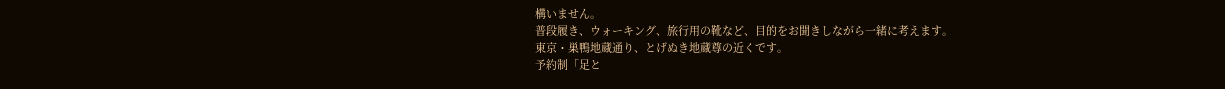構いません。
普段履き、ウォーキング、旅行用の靴など、目的をお聞きしながら一緒に考えます。
東京・巣鴨地蔵通り、とげぬき地蔵尊の近くです。
予約制「足と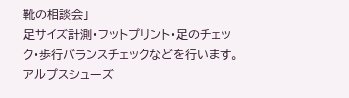靴の相談会」
足サイズ計測・フットプリント・足のチェック・歩行バランスチェックなどを行います。
アルプスシューズ